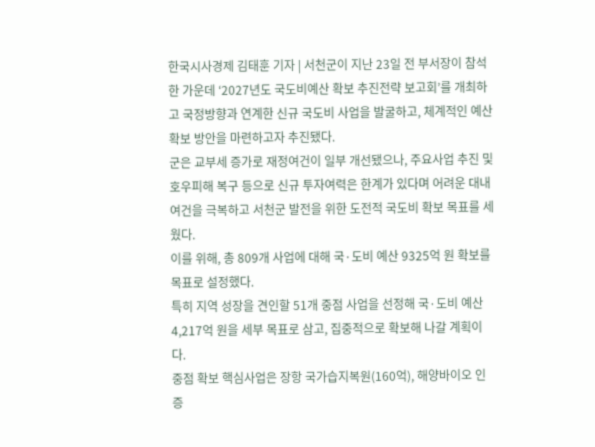한국시사경제 김태훈 기자 | 서천군이 지난 23일 전 부서장이 참석한 가운데 ‘2027년도 국도비예산 확보 추진전략 보고회’를 개최하고 국정방향과 연계한 신규 국도비 사업을 발굴하고, 체계적인 예산확보 방안을 마련하고자 추진됐다.
군은 교부세 증가로 재정여건이 일부 개선됐으나, 주요사업 추진 및 호우피해 복구 등으로 신규 투자여력은 한계가 있다며 어려운 대내 여건을 극복하고 서천군 발전을 위한 도전적 국도비 확보 목표를 세웠다.
이를 위해, 총 809개 사업에 대해 국·도비 예산 9325억 원 확보를 목표로 설정했다.
특히 지역 성장을 견인할 51개 중점 사업을 선정해 국·도비 예산 4,217억 원을 세부 목표로 삼고, 집중적으로 확보해 나갈 계획이다.
중점 확보 핵심사업은 장항 국가습지복원(160억), 해양바이오 인증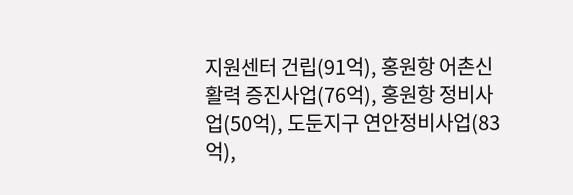지원센터 건립(91억), 홍원항 어촌신활력 증진사업(76억), 홍원항 정비사업(50억), 도둔지구 연안정비사업(83억),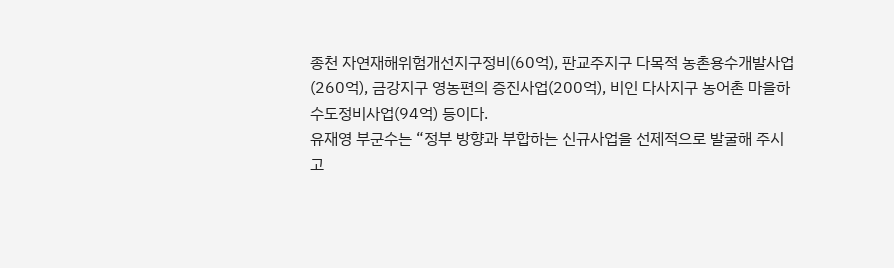종천 자연재해위험개선지구정비(60억), 판교주지구 다목적 농촌용수개발사업(260억), 금강지구 영농편의 증진사업(200억), 비인 다사지구 농어촌 마을하수도정비사업(94억) 등이다.
유재영 부군수는 “정부 방향과 부합하는 신규사업을 선제적으로 발굴해 주시고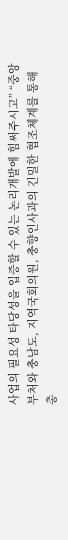사업의 필요성 타당성을 입증할 수 있는 논리개발에 힘써주시고” “중앙부처와 충남도, 지역국회의원, 충향인사과의 긴밀한 협조체계를 통해 총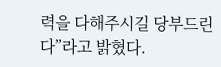력을 다해주시길 당부드린다”라고 밝혔다.